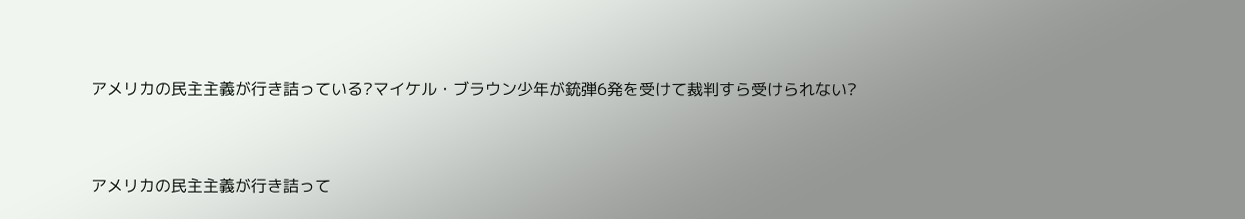アメリカの民主主義が行き詰っている?マイケル・ブラウン少年が銃弾6発を受けて裁判すら受けられない?


アメリカの民主主義が行き詰って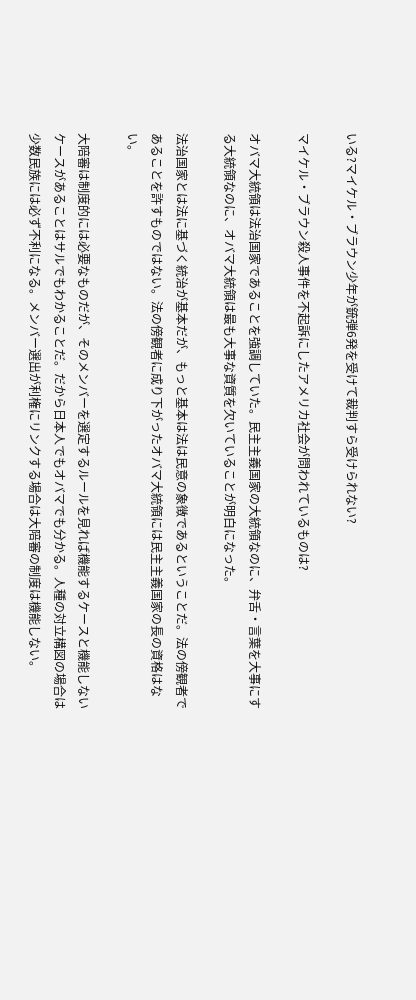いる?マイケル・ブラウン少年が銃弾6発を受けて裁判すら受けられない?

マイケル・ブラウン殺人事件を不起訴にしたアメリカ社会が問われているものは?

オバマ大統領は法治国家であることを強調していた。民主主義国家の大統領なのに、弁舌・言葉を大事にする大統領なのに、オバマ大統領は最も大事な資質を欠いていることが明白になった。

法治国家とは法に基づく統治が基本だが、もっと基本は法は民意の象徴であるということだ。法の傍観者であることを許すものではない。法の傍観者に成り下がったオバマ大統領には民主主義国家の長の資格はない。

大陪審は制度的には必要なものだが、そのメンバーを選定するルールを見れば機能するケースと機能しないケースがあることはサルでもわかることだ。だから日本人でもオバマでも分かる。人種の対立構図の場合は少数民族には必ず不利になる。メンバー選出が利権にリンクする場合は大陪審の制度は機能しない。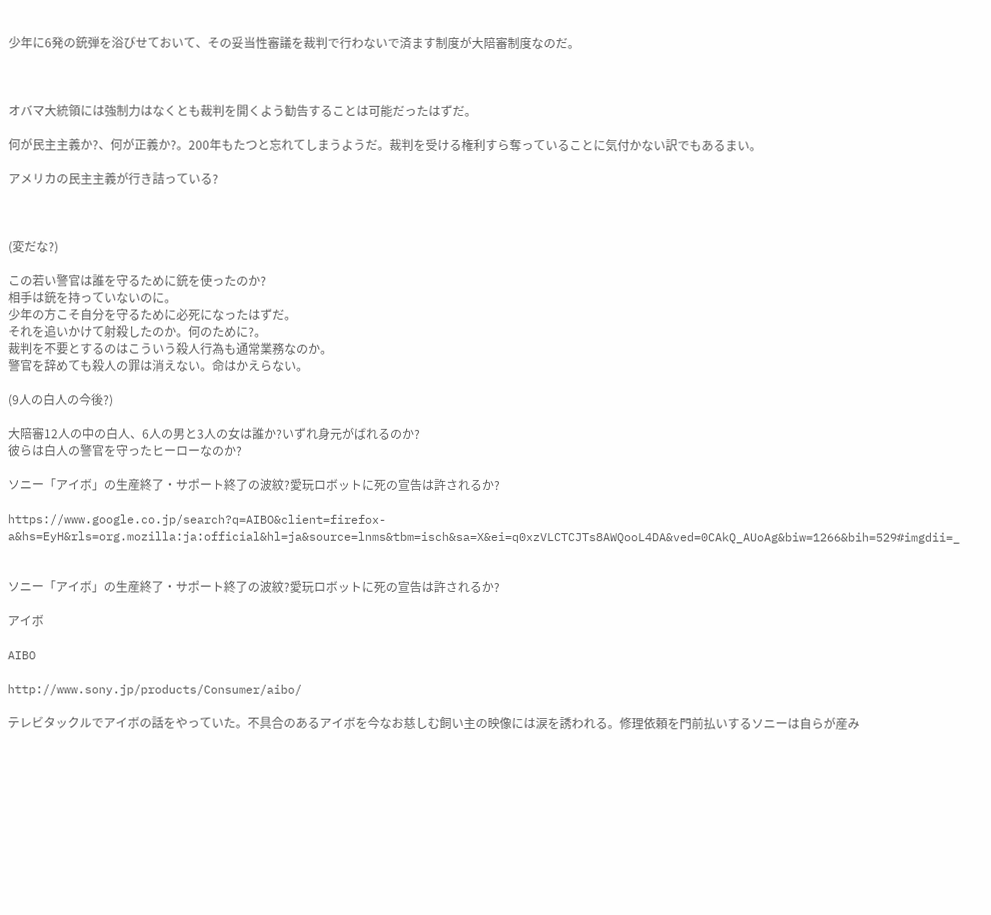少年に6発の銃弾を浴びせておいて、その妥当性審議を裁判で行わないで済ます制度が大陪審制度なのだ。



オバマ大統領には強制力はなくとも裁判を開くよう勧告することは可能だったはずだ。

何が民主主義か?、何が正義か?。200年もたつと忘れてしまうようだ。裁判を受ける権利すら奪っていることに気付かない訳でもあるまい。

アメリカの民主主義が行き詰っている?



(変だな?)

この若い警官は誰を守るために銃を使ったのか?
相手は銃を持っていないのに。
少年の方こそ自分を守るために必死になったはずだ。
それを追いかけて射殺したのか。何のために?。
裁判を不要とするのはこういう殺人行為も通常業務なのか。
警官を辞めても殺人の罪は消えない。命はかえらない。

(9人の白人の今後?)

大陪審12人の中の白人、6人の男と3人の女は誰か?いずれ身元がばれるのか?
彼らは白人の警官を守ったヒーローなのか?

ソニー「アイボ」の生産終了・サポート終了の波紋?愛玩ロボットに死の宣告は許されるか?

https://www.google.co.jp/search?q=AIBO&client=firefox-a&hs=EyH&rls=org.mozilla:ja:official&hl=ja&source=lnms&tbm=isch&sa=X&ei=q0xzVLCTCJTs8AWQooL4DA&ved=0CAkQ_AUoAg&biw=1266&bih=529#imgdii=_


ソニー「アイボ」の生産終了・サポート終了の波紋?愛玩ロボットに死の宣告は許されるか?

アイボ

AIBO

http://www.sony.jp/products/Consumer/aibo/

テレビタックルでアイボの話をやっていた。不具合のあるアイボを今なお慈しむ飼い主の映像には涙を誘われる。修理依頼を門前払いするソニーは自らが産み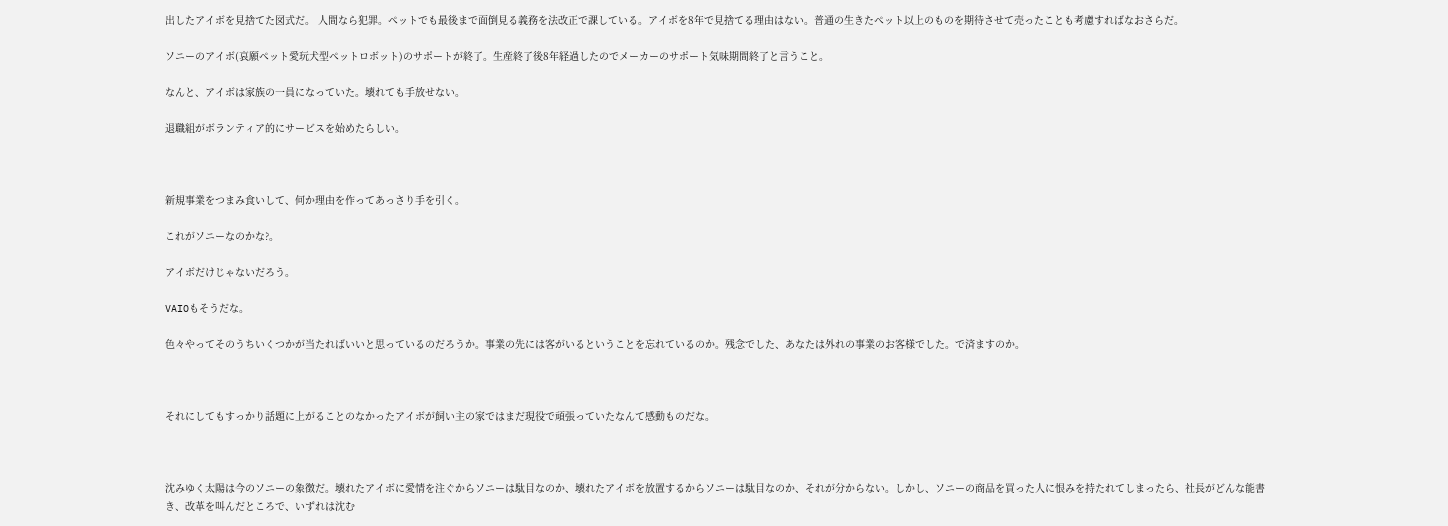出したアイボを見捨てた図式だ。 人間なら犯罪。ペットでも最後まで面倒見る義務を法改正で課している。アイボを8年で見捨てる理由はない。普通の生きたペット以上のものを期待させて売ったことも考慮すればなおさらだ。

ソニーのアイボ(哀願ペット愛玩犬型ペットロボット)のサポートが終了。生産終了後8年経過したのでメーカーのサポート気味期間終了と言うこと。

なんと、アイボは家族の一員になっていた。壊れても手放せない。

退職組がボランティア的にサービスを始めたらしい。



新規事業をつまみ食いして、何か理由を作ってあっさり手を引く。

これがソニーなのかな?。

アイボだけじゃないだろう。

VAIOもそうだな。

色々やってそのうちいくつかが当たればいいと思っているのだろうか。事業の先には客がいるということを忘れているのか。残念でした、あなたは外れの事業のお客様でした。で済ますのか。



それにしてもすっかり話題に上がることのなかったアイボが飼い主の家ではまだ現役で頑張っていたなんて感動ものだな。



沈みゆく太陽は今のソニーの象徴だ。壊れたアイボに愛情を注ぐからソニーは駄目なのか、壊れたアイボを放置するからソニーは駄目なのか、それが分からない。しかし、ソニーの商品を買った人に恨みを持たれてしまったら、社長がどんな能書き、改革を叫んだところで、いずれは沈む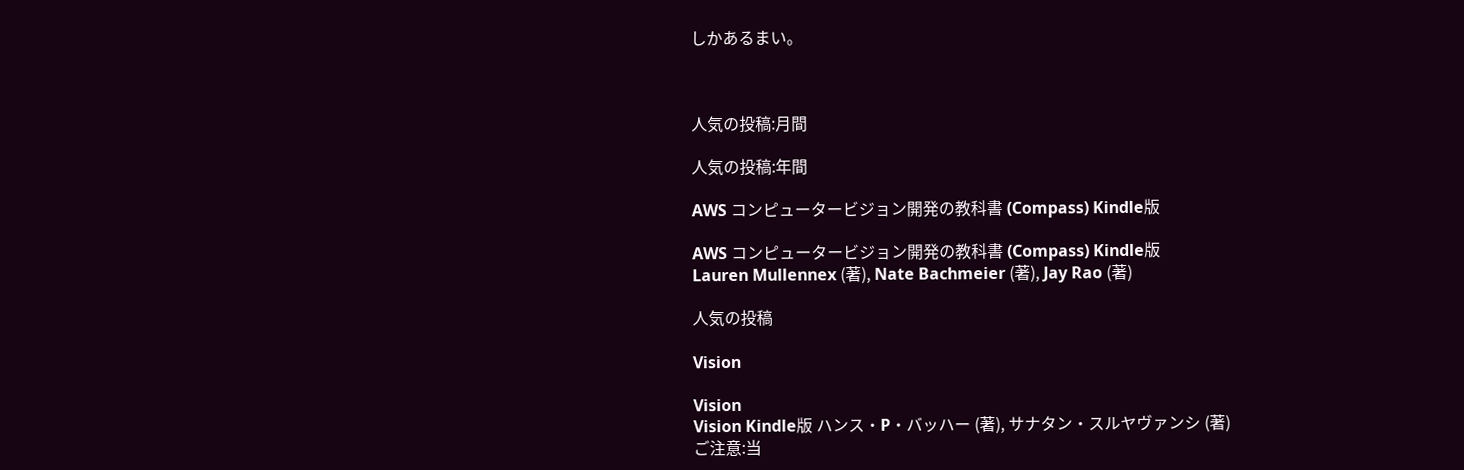しかあるまい。



人気の投稿:月間

人気の投稿:年間

AWS コンピュータービジョン開発の教科書 (Compass) Kindle版

AWS コンピュータービジョン開発の教科書 (Compass) Kindle版
Lauren Mullennex (著), Nate Bachmeier (著), Jay Rao (著)

人気の投稿

Vision

Vision
Vision Kindle版 ハンス・P・バッハー (著), サナタン・スルヤヴァンシ (著)
ご注意:当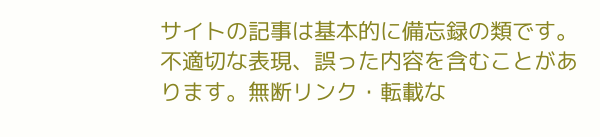サイトの記事は基本的に備忘録の類です。不適切な表現、誤った内容を含むことがあります。無断リンク・転載な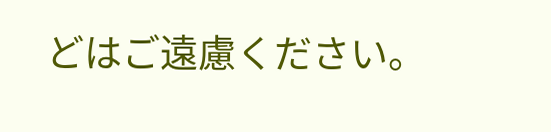どはご遠慮ください。